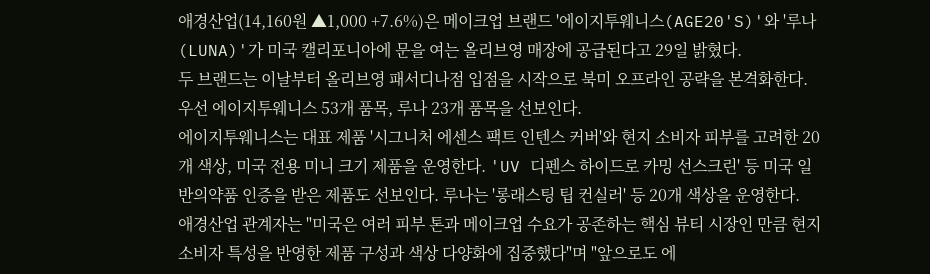애경산업(14,160원 ▲1,000 +7.6%)은 메이크업 브랜드 '에이지투웨니스(AGE20'S)'와 '루나(LUNA)'가 미국 캘리포니아에 문을 여는 올리브영 매장에 공급된다고 29일 밝혔다.
두 브랜드는 이날부터 올리브영 패서디나점 입점을 시작으로 북미 오프라인 공략을 본격화한다. 우선 에이지투웨니스 53개 품목, 루나 23개 품목을 선보인다.
에이지투웨니스는 대표 제품 '시그니처 에센스 팩트 인텐스 커버'와 현지 소비자 피부를 고려한 20개 색상, 미국 전용 미니 크기 제품을 운영한다. 'UV 디펜스 하이드로 카밍 선스크린' 등 미국 일반의약품 인증을 받은 제품도 선보인다. 루나는 '롱래스팅 팁 컨실러' 등 20개 색상을 운영한다.
애경산업 관계자는 "미국은 여러 피부 톤과 메이크업 수요가 공존하는 핵심 뷰티 시장인 만큼 현지 소비자 특성을 반영한 제품 구성과 색상 다양화에 집중했다"며 "앞으로도 에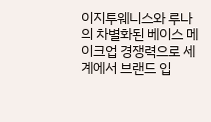이지투웨니스와 루나의 차별화된 베이스 메이크업 경쟁력으로 세계에서 브랜드 입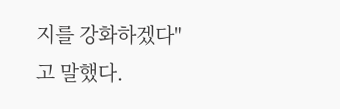지를 강화하겠다"고 말했다.